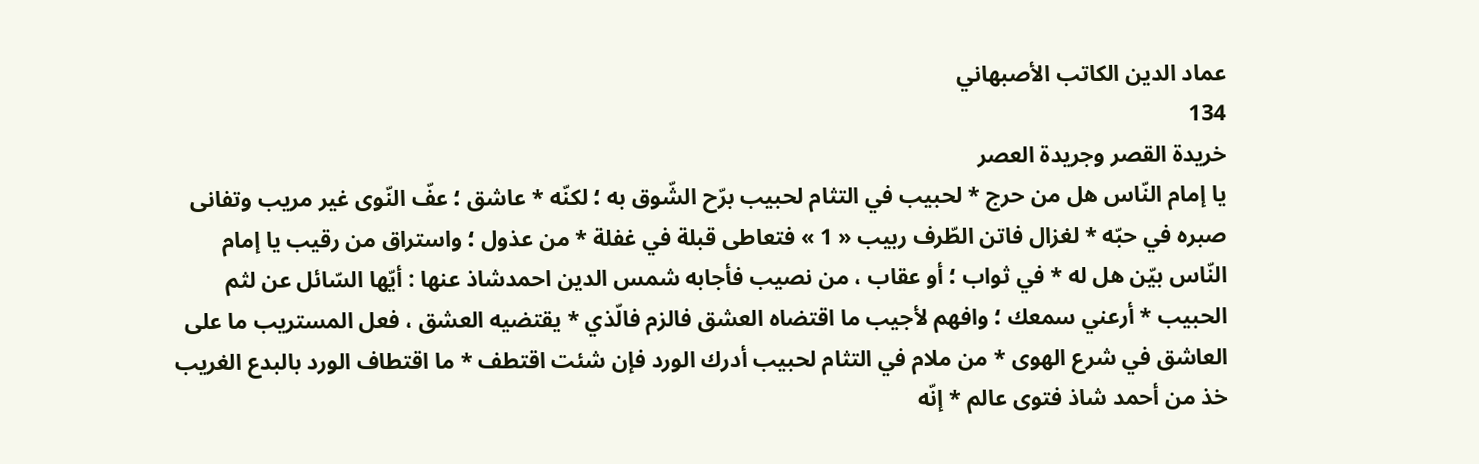عماد الدين الكاتب الأصبهاني
134
خريدة القصر وجريدة العصر
يا إمام النّاس هل من حرج * لحبيب في التثام لحبيب برّح الشّوق به ؛ لكنّه * عاشق ؛ عفّ النّوى غير مريب وتفانى صبره في حبّه * لغزال فاتن الطّرف ربيب « 1 » فتعاطى قبلة في غفلة * من عذول ؛ واستراق من رقيب يا إمام النّاس بيّن هل له * في ثواب ؛ أو عقاب ، من نصيب فأجابه شمس الدين احمدشاذ عنها : أيّها السّائل عن لثم الحبيب * أرعني سمعك ؛ وافهم لأجيب ما اقتضاه العشق فالزم فالّذي * يقتضيه العشق ، فعل المستريب ما على العاشق في شرع الهوى * من ملام في التثام لحبيب أدرك الورد فإن شئت اقتطف * ما اقتطاف الورد بالبدع الغريب خذ من أحمد شاذ فتوى عالم * إنّه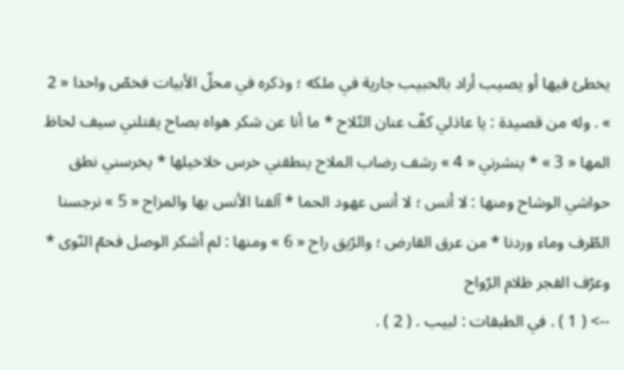يخطئ فيها أو يصيب أراد بالحبيب جارية في ملكه ؛ وذكره في محلّ الأبيات فخصّ واحدا « 2 » . وله من قصيدة : يا عاذلي كفّ عنان التّلاح * ما أنا عن شكر هواه بصاح يقتلني سيف لحاظ المها « 3 » * ينشرني « 4 » رشف رضاب الملاح ينطقني خرس خلاخيلها * يخرسني نطق حواشي الوشاح ومنها : لا أنس ؛ لا أنس عهود الحما * آلفنا الأنس بها والمزاح « 5 » نرجسنا الطّرف وماء وردنا * من عرق القارض ؛ والرّيق راح « 6 » ومنها : لم أشكر الوصل فحمّ النّوى * وعرّف الفجر ظلام الرّواح
--> ( 1 ) . في الطبقات : لبيب . ( 2 ) .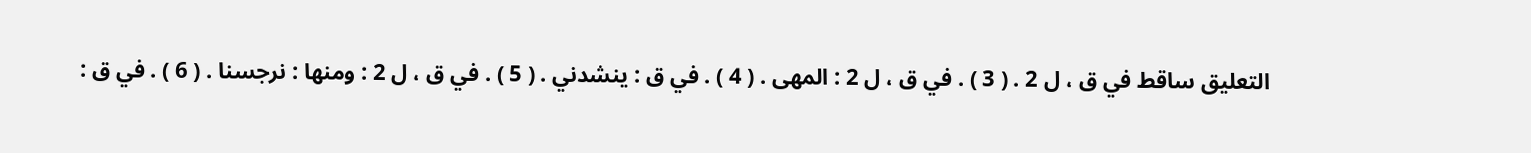التعليق ساقط في ق ، ل 2 . ( 3 ) . في ق ، ل 2 : المهى . ( 4 ) . في ق : ينشدني . ( 5 ) . في ق ، ل 2 : ومنها : نرجسنا . ( 6 ) . في ق :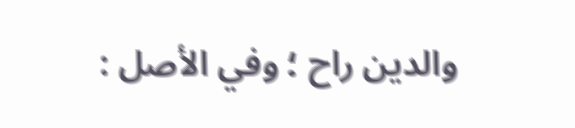والدين راح ؛ وفي الأصل :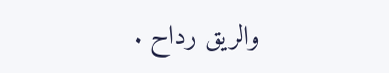والريق رداح .